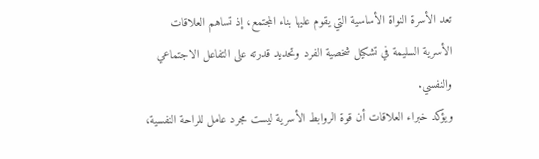تعد الأسرة النواة الأساسية التي يقوم عليها بناء المجتمع، إذ تساهم العلاقات الأسرية السليمة في تشكيل شخصية الفرد وتحديد قدرته على التفاعل الاجتماعي والنفسي.
ويؤكد خبراء العلاقات أن قوة الروابط الأسرية ليست مجرد عامل للراحة النفسية،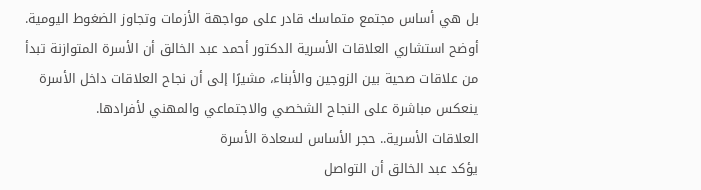بل هي أساس مجتمع متماسك قادر على مواجهة الأزمات وتجاوز الضغوط اليومية.
أوضح استشاري العلاقات الأسرية الدكتور أحمد عبد الخالق أن الأسرة المتوازنة تبدأ من علاقات صحية بين الزوجين والأبناء، مشيرًا إلى أن نجاح العلاقات داخل الأسرة ينعكس مباشرة على النجاح الشخصي والاجتماعي والمهني لأفرادها.
العلاقات الأسرية.. حجر الأساس لسعادة الأسرة
يؤكد عبد الخالق أن التواصل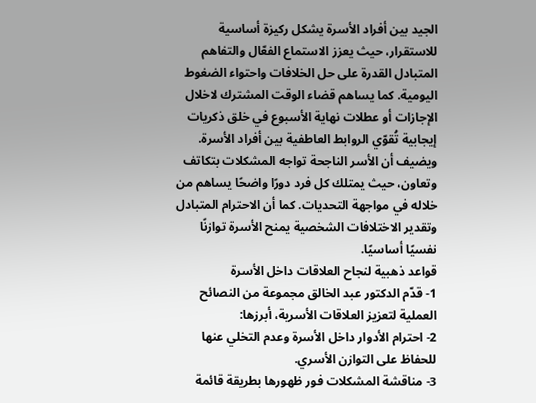الجيد بين أفراد الأسرة يشكل ركيزة أساسية للاستقرار، حيث يعزز الاستماع الفعّال والتفاهم المتبادل القدرة على حل الخلافات واحتواء الضغوط اليومية. كما يساهم قضاء الوقت المشترك لاخلال الإجازات أو عطلات نهاية الأسبوع في خلق ذكريات إيجابية تُقوّي الروابط العاطفية بين أفراد الأسرة.
ويضيف أن الأسر الناجحة تواجه المشكلات بتكاتف وتعاون، حيث يمتلك كل فرد دورًا واضحًا يساهم من خلاله في مواجهة التحديات. كما أن الاحترام المتبادل وتقدير الاختلافات الشخصية يمنح الأسرة توازنًا نفسيًا أساسيًا.
قواعد ذهبية لنجاح العلاقات داخل الأسرة
1- قدّم الدكتور عبد الخالق مجموعة من النصائح العملية لتعزيز العلاقات الأسرية، أبرزها:
2- احترام الأدوار داخل الأسرة وعدم التخلي عنها للحفاظ على التوازن الأسري.
3- مناقشة المشكلات فور ظهورها بطريقة قائمة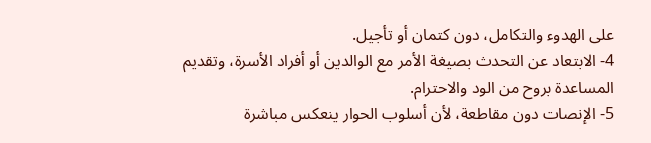على الهدوء والتكامل، دون كتمان أو تأجيل.
4- الابتعاد عن التحدث بصيغة الأمر مع الوالدين أو أفراد الأسرة، وتقديم المساعدة بروح من الود والاحترام.
5- الإنصات دون مقاطعة، لأن أسلوب الحوار ينعكس مباشرة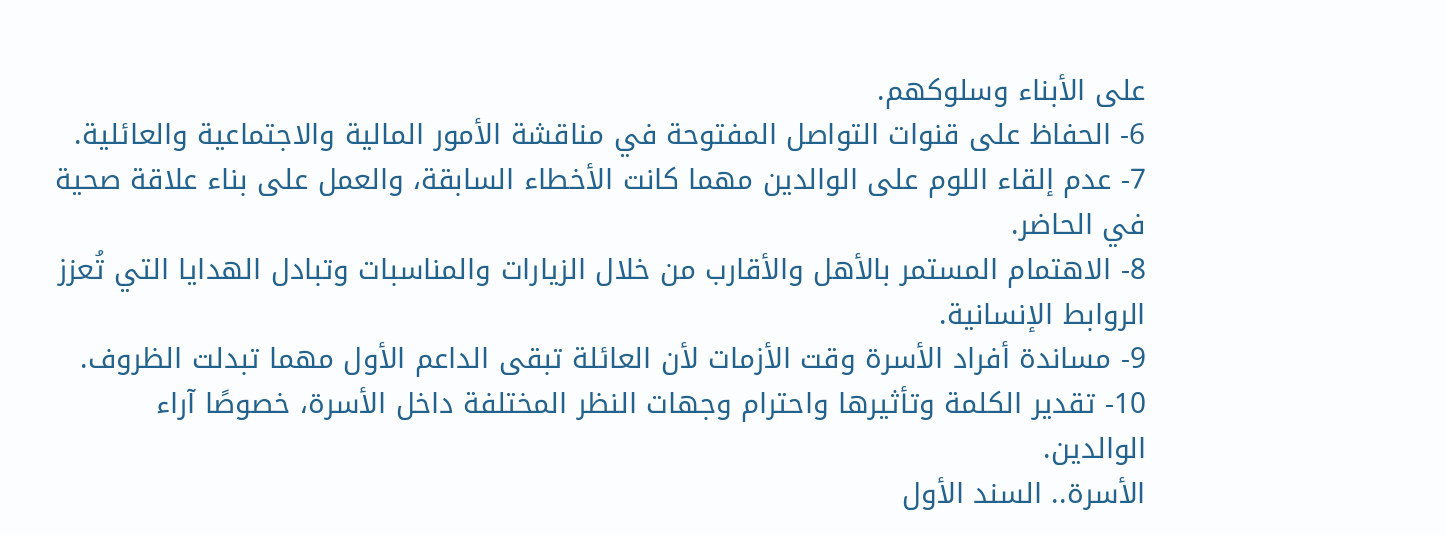على الأبناء وسلوكهم.
6- الحفاظ على قنوات التواصل المفتوحة في مناقشة الأمور المالية والاجتماعية والعائلية.
7- عدم إلقاء اللوم على الوالدين مهما كانت الأخطاء السابقة، والعمل على بناء علاقة صحية في الحاضر.
8- الاهتمام المستمر بالأهل والأقارب من خلال الزيارات والمناسبات وتبادل الهدايا التي تُعزز الروابط الإنسانية.
9- مساندة أفراد الأسرة وقت الأزمات لأن العائلة تبقى الداعم الأول مهما تبدلت الظروف.
10- تقدير الكلمة وتأثيرها واحترام وجهات النظر المختلفة داخل الأسرة، خصوصًا آراء الوالدين.
الأسرة.. السند الأول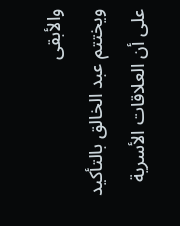والأبقى
ويختتم عبد الخالق بالتأكيد على أن العلاقات الأسرية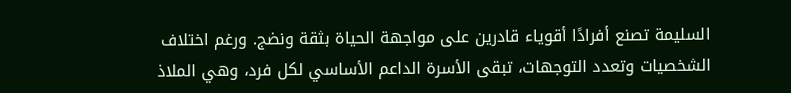السليمة تصنع أفرادًا أقوياء قادرين على مواجهة الحياة بثقة ونضج. ورغم اختلاف الشخصيات وتعدد التوجهات، تبقى الأسرة الداعم الأساسي لكل فرد، وهي الملاذ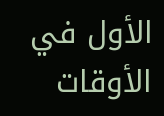الأول في الأوقات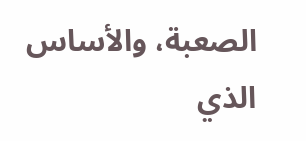الصعبة، والأساس الذي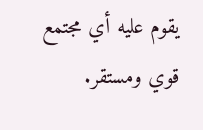يقوم عليه أي مجتمع قوي ومستقر.